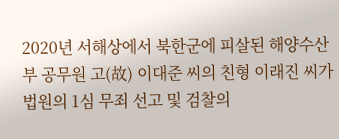2020년 서해상에서 북한군에 피살된 해양수산부 공무원 고(故) 이대준 씨의 친형 이래진 씨가 법원의 1심 무죄 선고 및 검찰의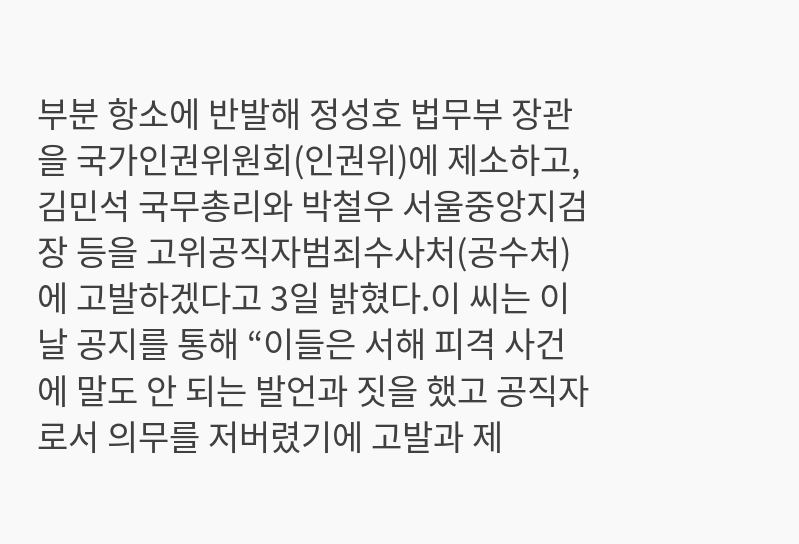부분 항소에 반발해 정성호 법무부 장관을 국가인권위원회(인권위)에 제소하고, 김민석 국무총리와 박철우 서울중앙지검장 등을 고위공직자범죄수사처(공수처)에 고발하겠다고 3일 밝혔다.이 씨는 이날 공지를 통해 “이들은 서해 피격 사건에 말도 안 되는 발언과 짓을 했고 공직자로서 의무를 저버렸기에 고발과 제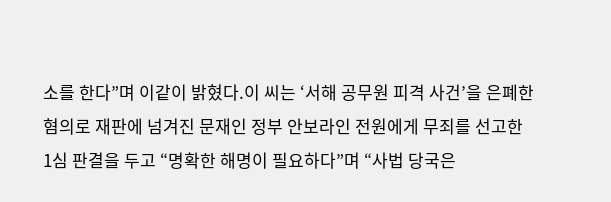소를 한다”며 이같이 밝혔다.이 씨는 ‘서해 공무원 피격 사건’을 은폐한 혐의로 재판에 넘겨진 문재인 정부 안보라인 전원에게 무죄를 선고한 1심 판결을 두고 “명확한 해명이 필요하다”며 “사법 당국은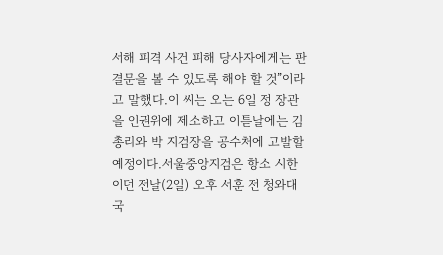서해 피격 사건 피해 당사자에게는 판결문을 볼 수 있도록 해야 할 것”이라고 말했다.이 씨는 오는 6일 정 장관을 인권위에 제소하고 이튿날에는 김 총리와 박 지검장을 공수처에 고발할 예정이다.서울중앙지검은 항소 시한이던 전날(2일) 오후 서훈 전 청와대 국